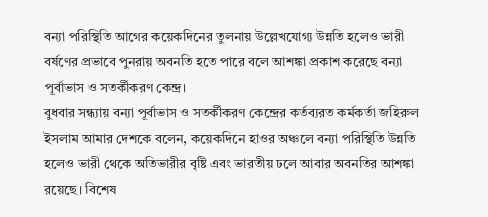বন্যা পরিস্থিতি আগের কয়েকদিনের তুলনায় উল্লেখযোগ্য উন্নতি হলেও ভারী বর্ষণের প্রভাবে পুনরায় অবনতি হতে পারে বলে আশঙ্কা প্রকাশ করেছে বন্যা পূর্বাভাস ও সতর্কীকরণ কেন্দ্র।
বুধবার সন্ধ্যায় বন্যা পূর্বাভাস ও সতর্কীকরণ কেন্দ্রের কর্তব্যরত কর্মকর্তা জহিরুল ইসলাম আমার দেশকে বলেন, কয়েকদিনে হাওর অঞ্চলে বন্যা পরিস্থিতি উন্নতি হলেও ভারী থেকে অতিভারীর বৃষ্টি এবং ভারতীয় ঢলে আবার অবনতির আশঙ্কা রয়েছে। বিশেষ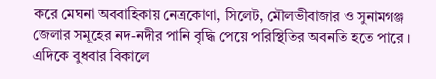করে মেঘনা অববাহিকায় নেত্রকোণা, সিলেট, মৌলভীবাজার ও সুনামগঞ্জ জেলার সমূহের নদ-নদীর পানি বৃদ্ধি পেয়ে পরিস্থিতির অবনতি হতে পারে ।
এদিকে বুধবার বিকালে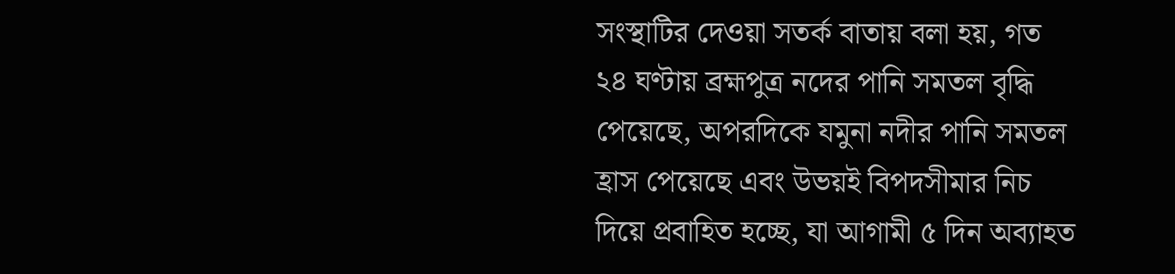সংস্থাটির দেওয়া সতর্ক বাতায় বলা হয়, গত ২৪ ঘণ্টায় ব্রহ্মপুত্র নদের পানি সমতল বৃদ্ধি পেয়েছে, অপরদিকে যমুনা নদীর পানি সমতল হ্রাস পেয়েছে এবং উভয়ই বিপদসীমার নিচ দিয়ে প্রবাহিত হচ্ছে, যা আগামী ৫ দিন অব্যাহত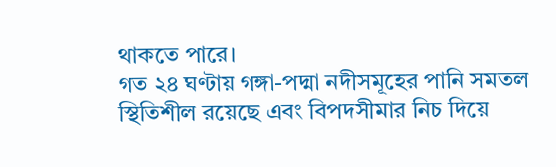থাকতে পারে।
গত ২৪ ঘণ্টায় গঙ্গা-পদ্মা নদীসমূহের পানি সমতল স্থিতিশীল রয়েছে এবং বিপদসীমার নিচ দিয়ে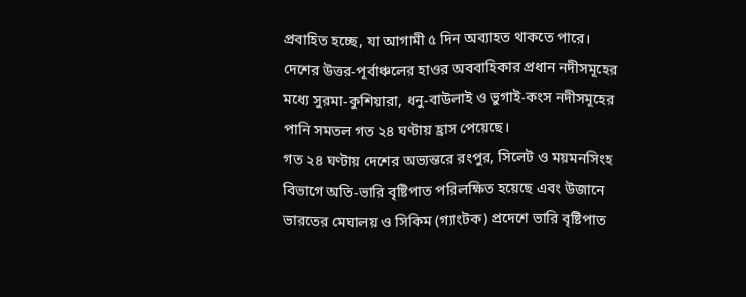প্রবাহিত হচ্ছে, যা আগামী ৫ দিন অব্যাহত থাকতে পারে।
দেশের উত্তর-পূর্বাঞ্চলের হাওর অববাহিকার প্রধান নদীসমূহের মধ্যে সুরমা-কুশিয়ারা, ধনু-বাউলাই ও ভুগাই-কংস নদীসমূহের পানি সমতল গত ২৪ ঘণ্টায় হ্রাস পেয়েছে।
গত ২৪ ঘণ্টায় দেশের অভ্যন্তরে রংপুর, সিলেট ও ময়মনসিংহ বিভাগে অতি-ভারি বৃষ্টিপাত পরিলক্ষিত হয়েছে এবং উজানে ভারতের মেঘালয় ও সিকিম (গ্যাংটক) প্রদেশে ভারি বৃষ্টিপাত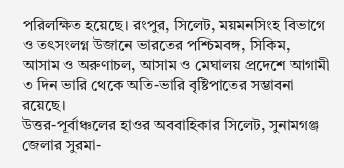পরিলক্ষিত হয়েছে। রংপুর, সিলেট, ময়মনসিংহ বিভাগে ও তৎসংলগ্ন উজানে ভারতের পশ্চিমবঙ্গ, সিকিম, আসাম ও অরুণাচল, আসাম ও মেঘালয় প্রদেশে আগামী ৩ দিন ভারি থেকে অতি-ভারি বৃষ্টিপাতের সম্ভাবনা রয়েছে।
উত্তর-পূর্বাঞ্চলের হাওর অববাহিকার সিলেট, সুনামগঞ্জ জেলার সুরমা-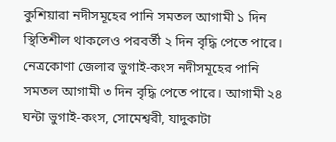কুশিয়ারা নদীসমূহের পানি সমতল আগামী ১ দিন স্থিতিশীল থাকলেও পরবর্তী ২ দিন বৃদ্ধি পেতে পারে।
নেত্রকোণা জেলার ভুগাই-কংস নদীসমূহের পানি সমতল আগামী ৩ দিন বৃদ্ধি পেতে পারে। আগামী ২৪ ঘন্টা ভুগাই-কংস, সোমেশ্বরী, যাদুকাটা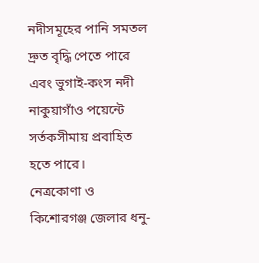নদীসমূহের পানি সমতল দ্রুত বৃদ্ধি পেতে পারে এবং ভুগাই-কংস নদী নাকুয়াগাঁও পয়েন্টে সর্তকসীমায় প্রবাহিত হতে পারে।
নেত্রকোণা ও কিশোরগঞ্জ জেলার ধনু-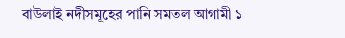বাউলাই নদীসমূহের পানি সমতল আগামী ১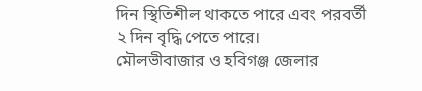দিন স্থিতিশীল থাকতে পারে এবং পরবর্তী ২ দিন বৃদ্ধি পেতে পারে।
মৌলভীবাজার ও হবিগঞ্জ জেলার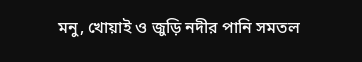মনু, খোয়াই ও জুড়ি নদীর পানি সমতল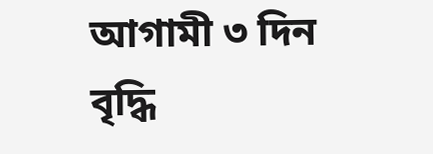আগামী ৩ দিন বৃদ্ধি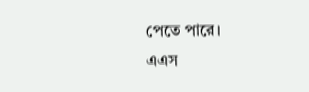পেতে পারে।
এএস